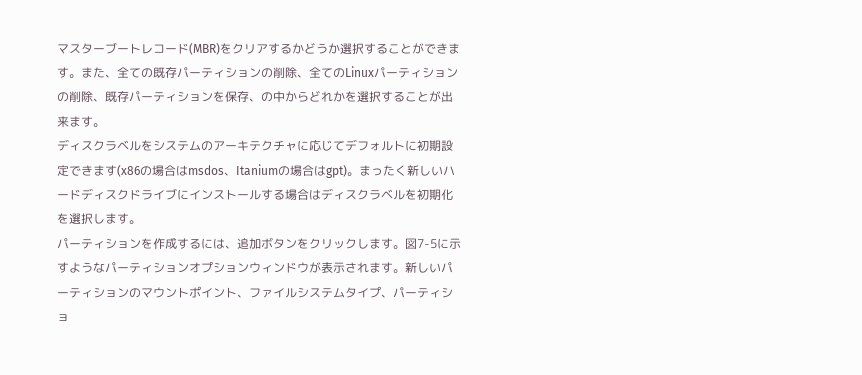マスターブートレコード(MBR)をクリアするかどうか選択することができます。また、全ての既存パーティションの削除、全てのLinuxパーティションの削除、既存パーティションを保存、の中からどれかを選択することが出来ます。
ディスクラベルをシステムのアーキテクチャに応じてデフォルトに初期設定できます(x86の場合はmsdos、Itaniumの場合はgpt)。まったく新しいハードディスクドライブにインストールする場合はディスクラベルを初期化を選択します。
パーティションを作成するには、追加ボタンをクリックします。図7-5に示すようなパーティションオプションウィンドウが表示されます。新しいパーティションのマウントポイント、ファイルシステムタイプ、パーティショ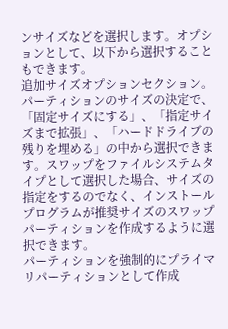ンサイズなどを選択します。オプションとして、以下から選択することもできます。
追加サイズオプションセクション。パーティションのサイズの決定で、「固定サイズにする」、「指定サイズまで拡張」、「ハードドライブの残りを埋める」の中から選択できます。スワップをファイルシステムタイプとして選択した場合、サイズの指定をするのでなく、インストールプログラムが推奨サイズのスワップパーティションを作成するように選択できます。
パーティションを強制的にプライマリパーティションとして作成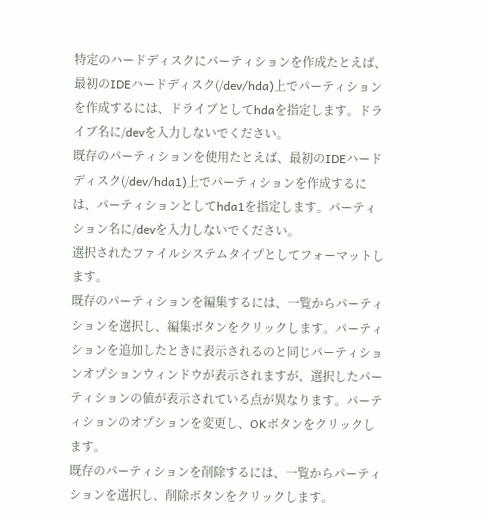特定のハードディスクにパーティションを作成たとえば、最初のIDEハードディスク(/dev/hda)上でパーティションを作成するには、ドライブとしてhdaを指定します。ドライブ名に/devを入力しないでください。
既存のパーティションを使用たとえば、最初のIDEハードディスク(/dev/hda1)上でパーティションを作成するには、パーティションとしてhda1を指定します。パーティション名に/devを入力しないでください。
選択されたファイルシステムタイプとしてフォーマットします。
既存のパーティションを編集するには、一覧からパーティションを選択し、編集ボタンをクリックします。パーティションを追加したときに表示されるのと同じパーティションオプションウィンドウが表示されますが、選択したパーティションの値が表示されている点が異なります。パーティションのオプションを変更し、OKボタンをクリックします。
既存のパーティションを削除するには、一覧からパーティションを選択し、削除ボタンをクリックします。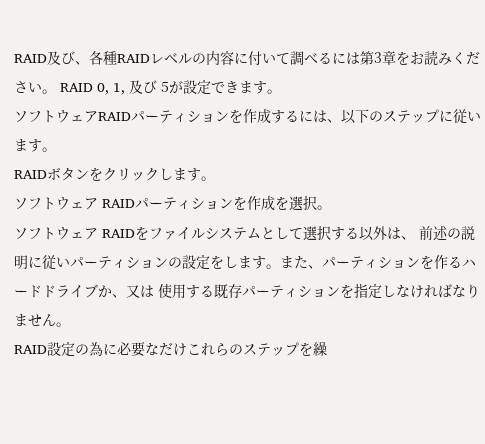RAID及び、各種RAIDレベルの内容に付いて調べるには第3章をお読みください。 RAID 0, 1, 及び 5が設定できます。
ソフトウェアRAIDパーティションを作成するには、以下のステップに従います。
RAIDボタンをクリックします。
ソフトウェア RAIDパーティションを作成を選択。
ソフトウェア RAIDをファイルシステムとして選択する以外は、 前述の説明に従いパーティションの設定をします。また、パーティションを作るハードドライブか、又は 使用する既存パーティションを指定しなければなりません。
RAID設定の為に必要なだけこれらのステップを繰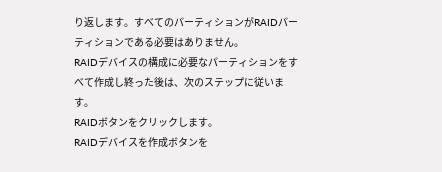り返します。すべてのパーティションがRAIDパーティションである必要はありません。
RAIDデバイスの構成に必要なパーティションをすべて作成し終った後は、次のステップに従います。
RAIDボタンをクリックします。
RAIDデバイスを作成ボタンを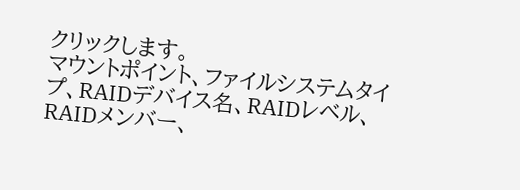クリックします。
マウントポイント、ファイルシステムタイプ、RAIDデバイス名、RAIDレベル、RAIDメンバー、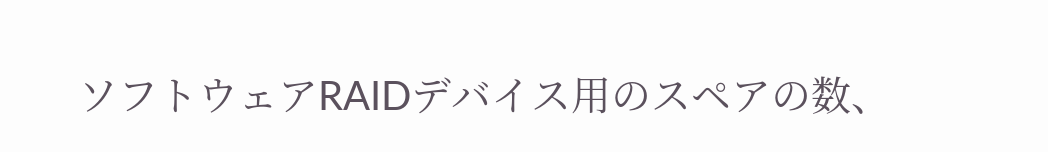ソフトウェアRAIDデバイス用のスペアの数、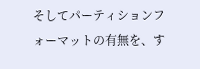そしてパーティションフォーマットの有無を、す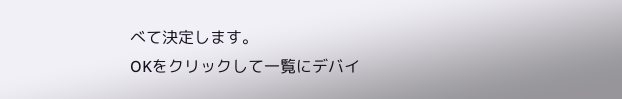べて決定します。
OKをクリックして一覧にデバイ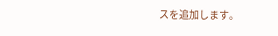スを追加します。